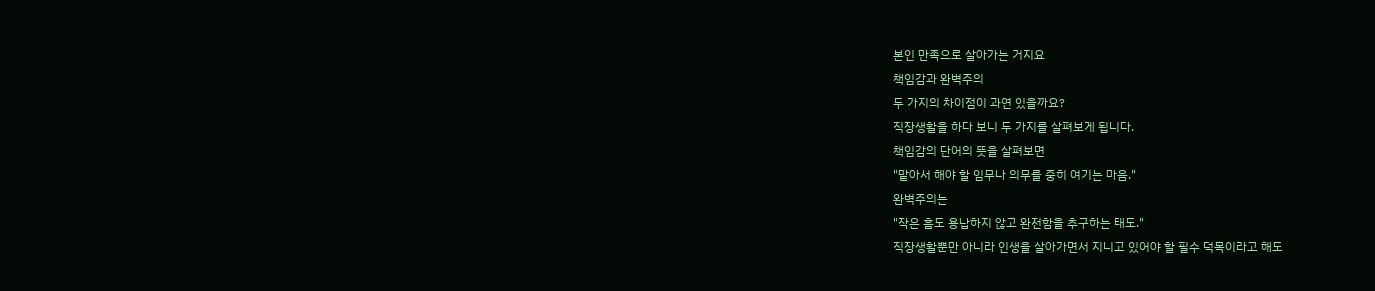본인 만족으로 살아가는 거지요
책임감과 완벽주의
두 가지의 차이점이 과연 있을까요?
직장생활을 하다 보니 두 가지를 살펴보게 됩니다.
책임감의 단어의 뜻을 살펴보면
"맡아서 해야 할 임무나 의무를 중히 여기는 마음."
완벽주의는
"작은 흠도 용납하지 않고 완전함을 추구하는 태도."
직장생활뿐만 아니라 인생을 살아가면서 지니고 있어야 할 필수 덕목이라고 해도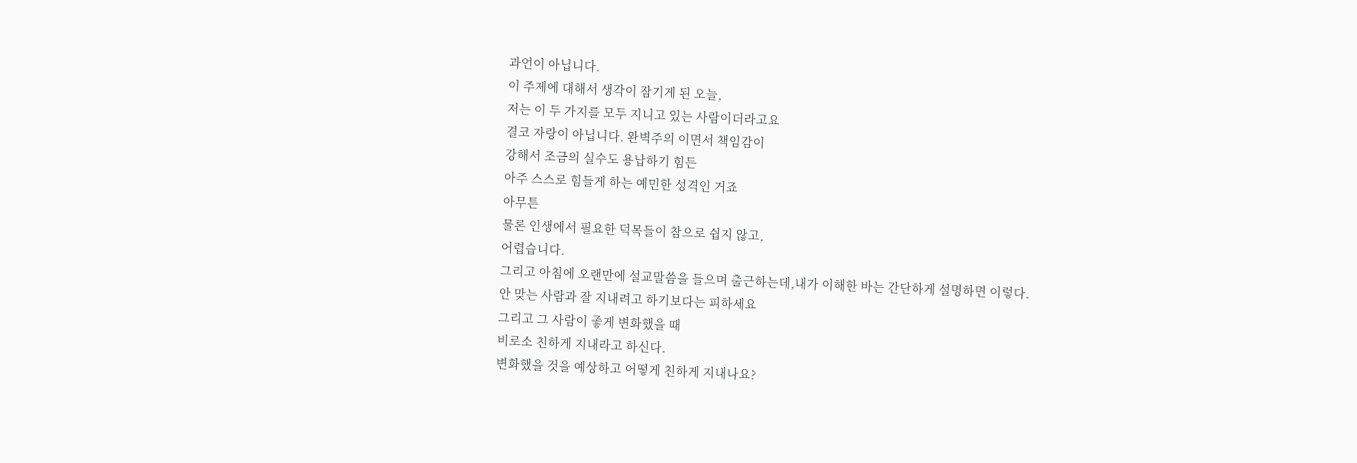과언이 아닙니다.
이 주제에 대해서 생각이 잠기게 된 오늘,
저는 이 두 가지를 모두 지니고 있는 사람이더라고요
결코 자랑이 아닙니다. 완벽주의 이면서 책임감이
강해서 조금의 실수도 용납하기 힘든
아주 스스로 힘들게 하는 예민한 성격인 거죠
아무튼
물론 인생에서 필요한 덕목들이 참으로 쉽지 않고,
어렵습니다.
그리고 아침에 오랜만에 설교말씀을 들으며 출근하는데,내가 이해한 바는 간단하게 설명하면 이렇다.
안 맞는 사람과 잘 지내려고 하기보다는 피하세요
그리고 그 사람이 좋게 변화했을 때
비로소 친하게 지내라고 하신다.
변화했을 것을 예상하고 어떻게 친하게 지내나요?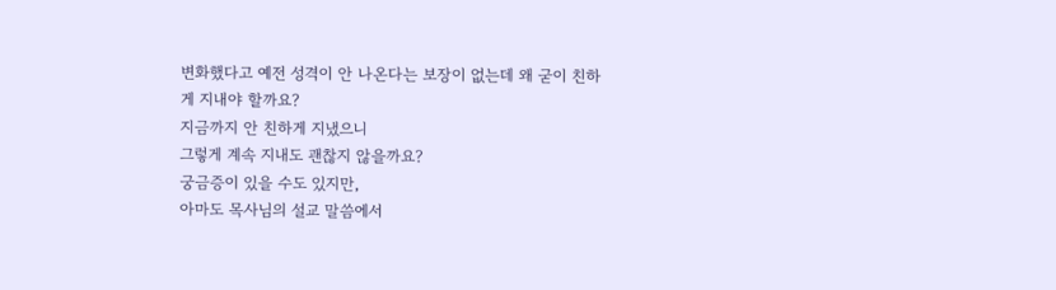변화했다고 예전 성격이 안 나온다는 보장이 없는데 왜 굳이 친하게 지내야 할까요?
지금까지 안 친하게 지냈으니
그렇게 계속 지내도 괜찮지 않을까요?
궁금증이 있을 수도 있지만,
아마도 목사님의 설교 말씀에서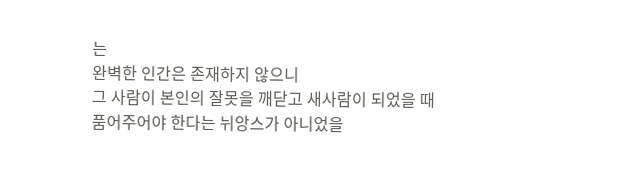는
완벽한 인간은 존재하지 않으니
그 사람이 본인의 잘못을 깨닫고 새사람이 되었을 때
품어주어야 한다는 뉘앙스가 아니었을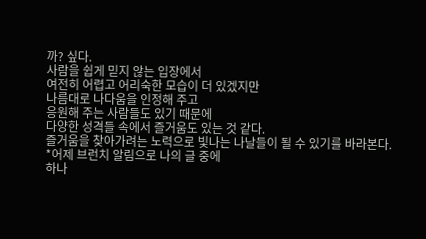까? 싶다.
사람을 쉽게 믿지 않는 입장에서
여전히 어렵고 어리숙한 모습이 더 있겠지만
나름대로 나다움을 인정해 주고
응원해 주는 사람들도 있기 때문에
다양한 성격들 속에서 즐거움도 있는 것 같다.
즐거움을 찾아가려는 노력으로 빛나는 나날들이 될 수 있기를 바라본다.
*어제 브런치 알림으로 나의 글 중에
하나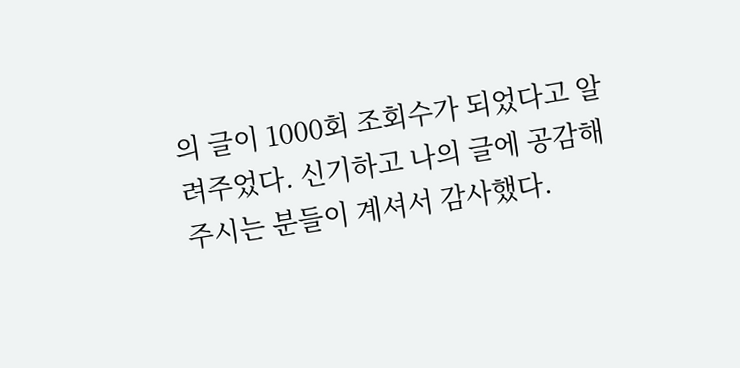의 글이 1000회 조회수가 되었다고 알려주었다. 신기하고 나의 글에 공감해 주시는 분들이 계셔서 감사했다.